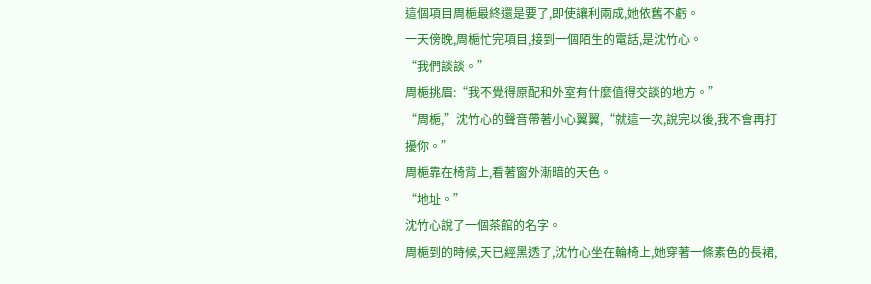這個項目周梔最終還是要了,即使讓利兩成,她依舊不虧。
一天傍晚,周梔忙完項目,接到一個陌生的電話,是沈竹心。
“我們談談。”
周梔挑眉:“我不覺得原配和外室有什麼值得交談的地方。”
“周梔,”沈竹心的聲音帶著小心翼翼,“就這一次,說完以後,我不會再打擾你。”
周梔靠在椅背上,看著窗外漸暗的天色。
“地址。”
沈竹心說了一個茶館的名字。
周梔到的時候,天已經黑透了,沈竹心坐在輪椅上,她穿著一條素色的長裙,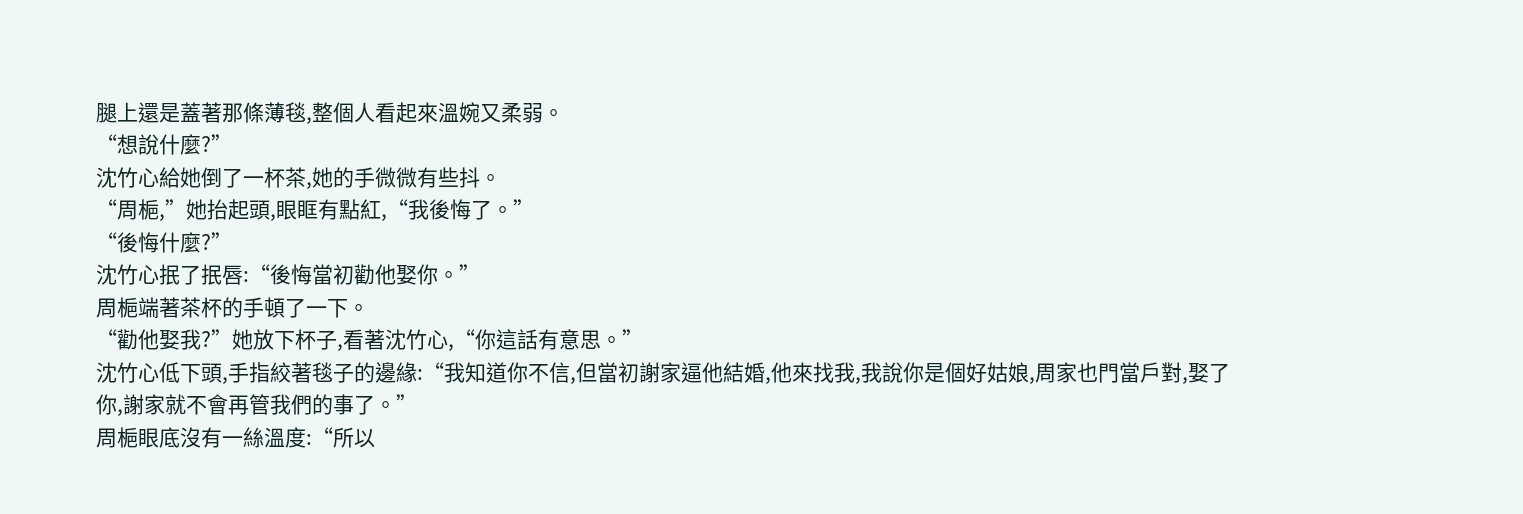腿上還是蓋著那條薄毯,整個人看起來溫婉又柔弱。
“想說什麼?”
沈竹心給她倒了一杯茶,她的手微微有些抖。
“周梔,”她抬起頭,眼眶有點紅,“我後悔了。”
“後悔什麼?”
沈竹心抿了抿唇:“後悔當初勸他娶你。”
周梔端著茶杯的手頓了一下。
“勸他娶我?”她放下杯子,看著沈竹心,“你這話有意思。”
沈竹心低下頭,手指絞著毯子的邊緣:“我知道你不信,但當初謝家逼他結婚,他來找我,我說你是個好姑娘,周家也門當戶對,娶了你,謝家就不會再管我們的事了。”
周梔眼底沒有一絲溫度:“所以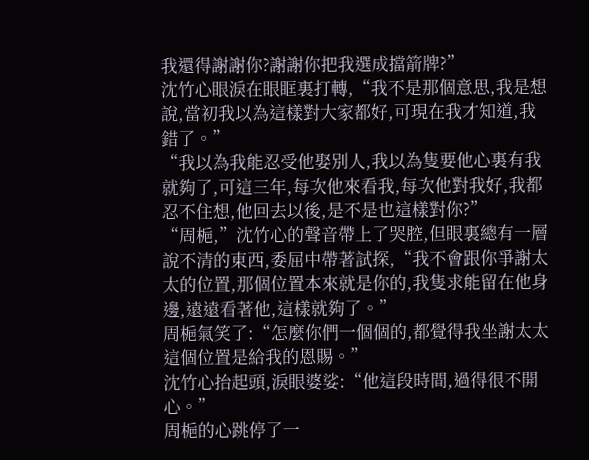我還得謝謝你?謝謝你把我選成擋箭牌?”
沈竹心眼淚在眼眶裏打轉,“我不是那個意思,我是想說,當初我以為這樣對大家都好,可現在我才知道,我錯了。”
“我以為我能忍受他娶別人,我以為隻要他心裏有我就夠了,可這三年,每次他來看我,每次他對我好,我都忍不住想,他回去以後,是不是也這樣對你?”
“周梔,”沈竹心的聲音帶上了哭腔,但眼裏總有一層說不清的東西,委屈中帶著試探,“我不會跟你爭謝太太的位置,那個位置本來就是你的,我隻求能留在他身邊,遠遠看著他,這樣就夠了。”
周梔氣笑了:“怎麼你們一個個的,都覺得我坐謝太太這個位置是給我的恩賜。”
沈竹心抬起頭,淚眼婆娑:“他這段時間,過得很不開心。”
周梔的心跳停了一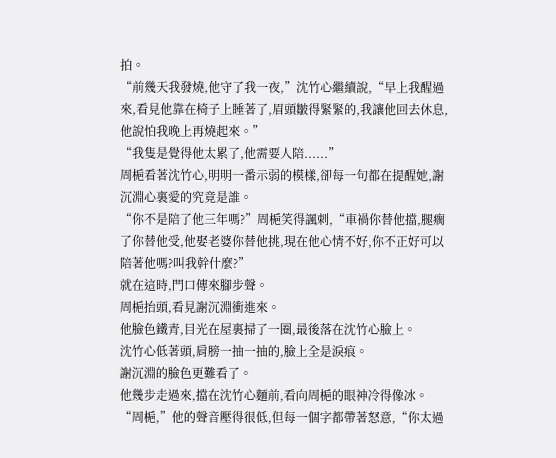拍。
“前幾天我發燒,他守了我一夜,”沈竹心繼續說,“早上我醒過來,看見他靠在椅子上睡著了,眉頭皺得緊緊的,我讓他回去休息,他說怕我晚上再燒起來。”
“我隻是覺得他太累了,他需要人陪......”
周梔看著沈竹心,明明一番示弱的模樣,卻每一句都在提醒她,謝沉淵心裏愛的究竟是誰。
“你不是陪了他三年嗎?”周梔笑得諷刺,“車禍你替他擋,腿瘸了你替他受,他娶老婆你替他挑,現在他心情不好,你不正好可以陪著他嗎?叫我幹什麼?”
就在這時,門口傳來腳步聲。
周梔抬頭,看見謝沉淵衝進來。
他臉色鐵青,目光在屋裏掃了一圈,最後落在沈竹心臉上。
沈竹心低著頭,肩膀一抽一抽的,臉上全是淚痕。
謝沉淵的臉色更難看了。
他幾步走過來,擋在沈竹心麵前,看向周梔的眼神冷得像冰。
“周梔,”他的聲音壓得很低,但每一個字都帶著怒意,“你太過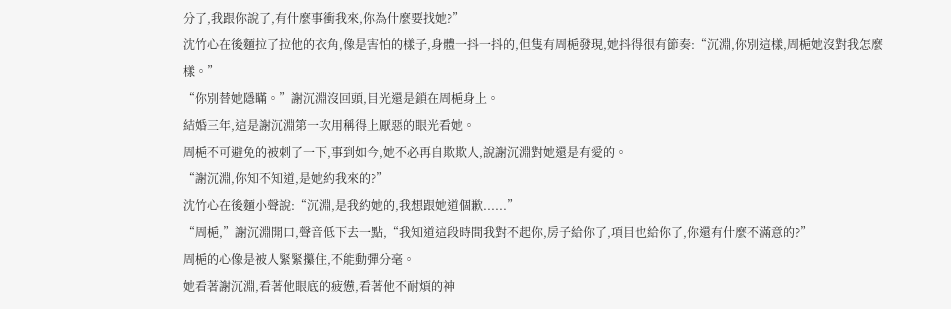分了,我跟你說了,有什麼事衝我來,你為什麼要找她?”
沈竹心在後麵拉了拉他的衣角,像是害怕的樣子,身體一抖一抖的,但隻有周梔發現,她抖得很有節奏:“沉淵,你別這樣,周梔她沒對我怎麼樣。”
“你別替她隱瞞。”謝沉淵沒回頭,目光還是鎖在周梔身上。
結婚三年,這是謝沉淵第一次用稱得上厭惡的眼光看她。
周梔不可避免的被刺了一下,事到如今,她不必再自欺欺人,說謝沉淵對她還是有愛的。
“謝沉淵,你知不知道,是她約我來的?”
沈竹心在後麵小聲說:“沉淵,是我約她的,我想跟她道個歉......”
“周梔,”謝沉淵開口,聲音低下去一點,“我知道這段時間我對不起你,房子給你了,項目也給你了,你還有什麼不滿意的?”
周梔的心像是被人緊緊攥住,不能動彈分毫。
她看著謝沉淵,看著他眼底的疲憊,看著他不耐煩的神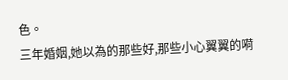色。
三年婚姻,她以為的那些好,那些小心翼翼的嗬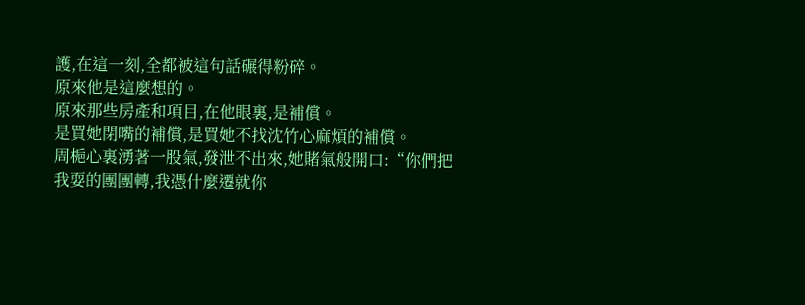護,在這一刻,全都被這句話碾得粉碎。
原來他是這麼想的。
原來那些房產和項目,在他眼裏,是補償。
是買她閉嘴的補償,是買她不找沈竹心麻煩的補償。
周梔心裏湧著一股氣,發泄不出來,她賭氣般開口:“你們把我耍的團團轉,我憑什麼遷就你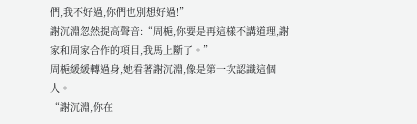們,我不好過,你們也別想好過!”
謝沉淵忽然提高聲音:“周梔,你要是再這樣不講道理,謝家和周家合作的項目,我馬上斷了。”
周梔緩緩轉過身,她看著謝沉淵,像是第一次認識這個人。
“謝沉淵,你在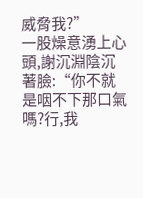威脅我?”
一股燥意湧上心頭,謝沉淵陰沉著臉:“你不就是咽不下那口氣嗎?行,我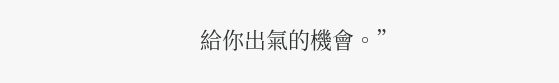給你出氣的機會。”